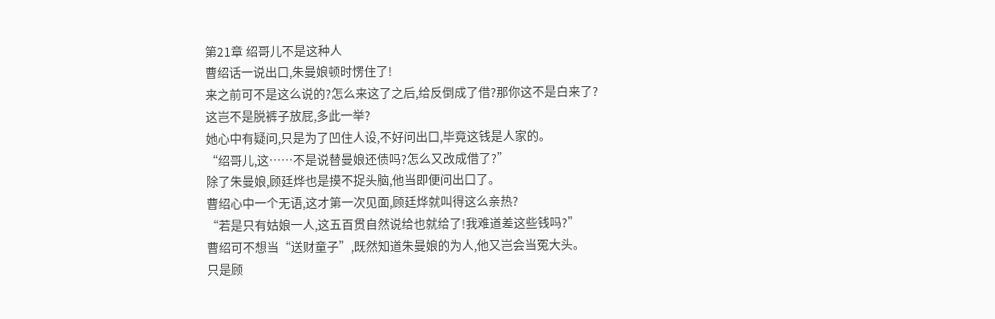第21章 绍哥儿不是这种人
曹绍话一说出口,朱曼娘顿时愣住了!
来之前可不是这么说的?怎么来这了之后,给反倒成了借?那你这不是白来了?
这岂不是脱裤子放屁,多此一举?
她心中有疑问,只是为了凹住人设,不好问出口,毕竟这钱是人家的。
“绍哥儿,这……不是说替曼娘还债吗?怎么又改成借了?”
除了朱曼娘,顾廷烨也是摸不捉头脑,他当即便问出口了。
曹绍心中一个无语,这才第一次见面,顾廷烨就叫得这么亲热?
“若是只有姑娘一人,这五百贯自然说给也就给了!我难道差这些钱吗?”
曹绍可不想当“送财童子”,既然知道朱曼娘的为人,他又岂会当冤大头。
只是顾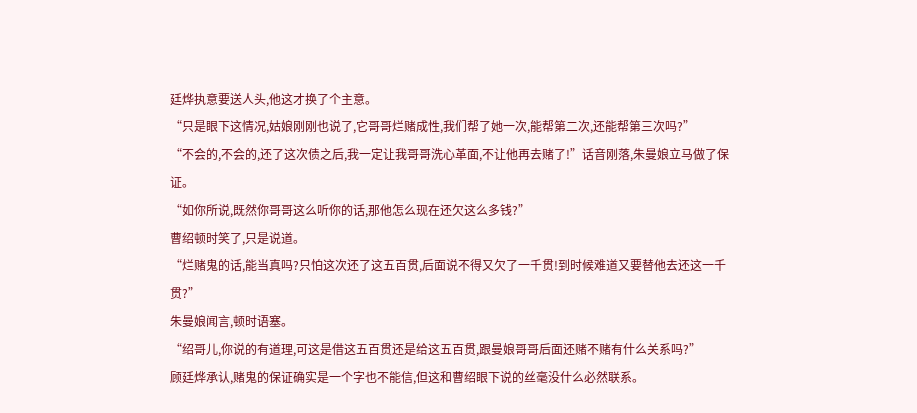廷烨执意要送人头,他这才换了个主意。
“只是眼下这情况,姑娘刚刚也说了,它哥哥烂赌成性,我们帮了她一次,能帮第二次,还能帮第三次吗?”
“不会的,不会的,还了这次债之后,我一定让我哥哥洗心革面,不让他再去赌了!”话音刚落,朱曼娘立马做了保证。
“如你所说,既然你哥哥这么听你的话,那他怎么现在还欠这么多钱?”
曹绍顿时笑了,只是说道。
“烂赌鬼的话,能当真吗?只怕这次还了这五百贯,后面说不得又欠了一千贯!到时候难道又要替他去还这一千贯?”
朱曼娘闻言,顿时语塞。
“绍哥儿,你说的有道理,可这是借这五百贯还是给这五百贯,跟曼娘哥哥后面还赌不赌有什么关系吗?”
顾廷烨承认,赌鬼的保证确实是一个字也不能信,但这和曹绍眼下说的丝毫没什么必然联系。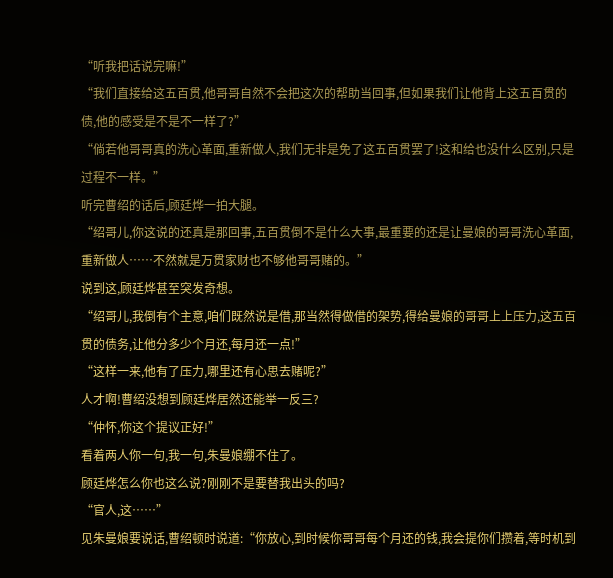“听我把话说完嘛!”
“我们直接给这五百贯,他哥哥自然不会把这次的帮助当回事,但如果我们让他背上这五百贯的债,他的感受是不是不一样了?”
“倘若他哥哥真的洗心革面,重新做人,我们无非是免了这五百贯罢了!这和给也没什么区别,只是过程不一样。”
听完曹绍的话后,顾廷烨一拍大腿。
“绍哥儿,你这说的还真是那回事,五百贯倒不是什么大事,最重要的还是让曼娘的哥哥洗心革面,重新做人……不然就是万贯家财也不够他哥哥赌的。”
说到这,顾廷烨甚至突发奇想。
“绍哥儿,我倒有个主意,咱们既然说是借,那当然得做借的架势,得给曼娘的哥哥上上压力,这五百贯的债务,让他分多少个月还,每月还一点!”
“这样一来,他有了压力,哪里还有心思去赌呢?”
人才啊!曹绍没想到顾廷烨居然还能举一反三?
“仲怀,你这个提议正好!”
看着两人你一句,我一句,朱曼娘绷不住了。
顾廷烨怎么你也这么说?刚刚不是要替我出头的吗?
“官人,这……”
见朱曼娘要说话,曹绍顿时说道:“你放心,到时候你哥哥每个月还的钱,我会提你们攒着,等时机到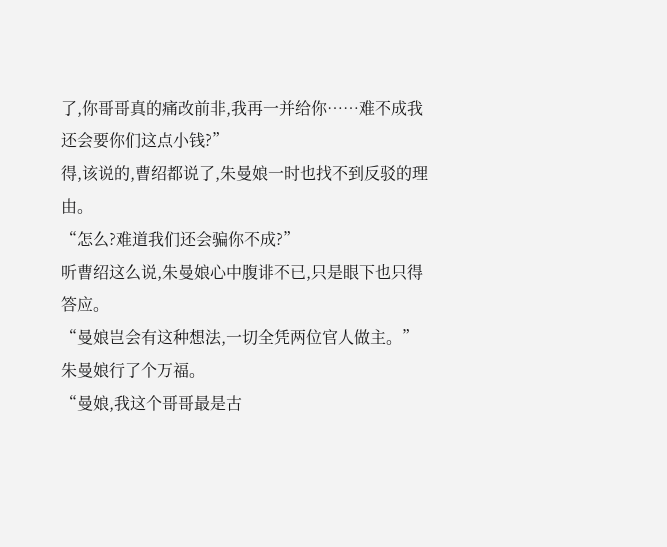了,你哥哥真的痛改前非,我再一并给你……难不成我还会要你们这点小钱?”
得,该说的,曹绍都说了,朱曼娘一时也找不到反驳的理由。
“怎么?难道我们还会骗你不成?”
听曹绍这么说,朱曼娘心中腹诽不已,只是眼下也只得答应。
“曼娘岂会有这种想法,一切全凭两位官人做主。”朱曼娘行了个万福。
“曼娘,我这个哥哥最是古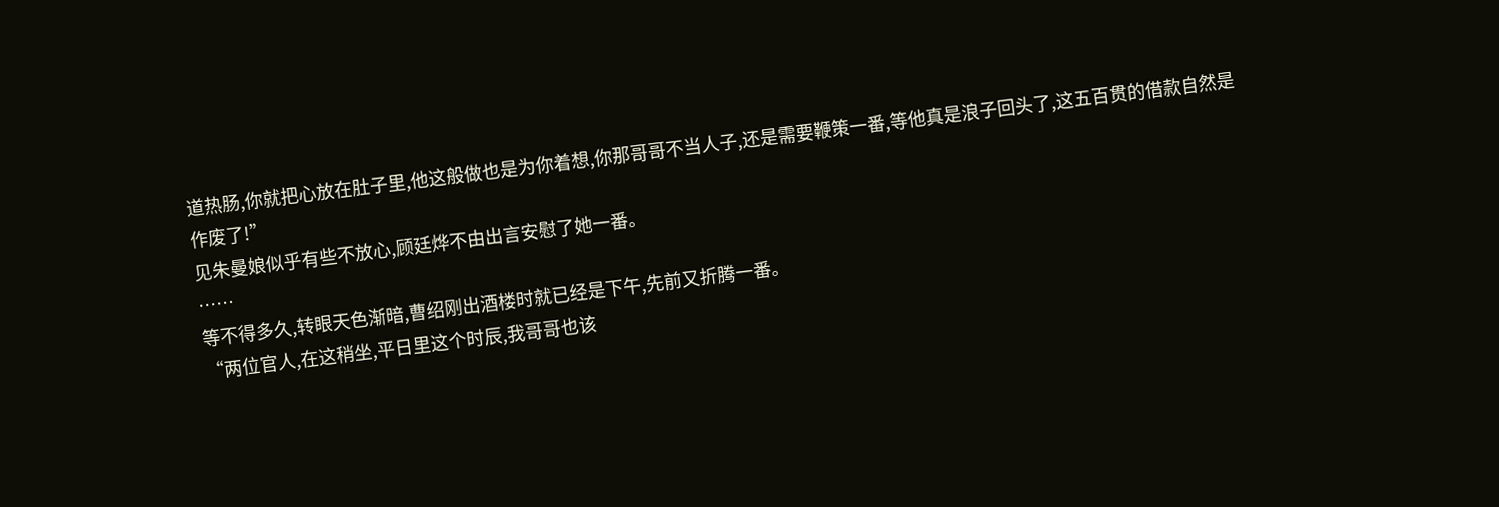道热肠,你就把心放在肚子里,他这般做也是为你着想,你那哥哥不当人子,还是需要鞭策一番,等他真是浪子回头了,这五百贯的借款自然是作废了!”
见朱曼娘似乎有些不放心,顾廷烨不由出言安慰了她一番。
……
等不得多久,转眼天色渐暗,曹绍刚出酒楼时就已经是下午,先前又折腾一番。
“两位官人,在这稍坐,平日里这个时辰,我哥哥也该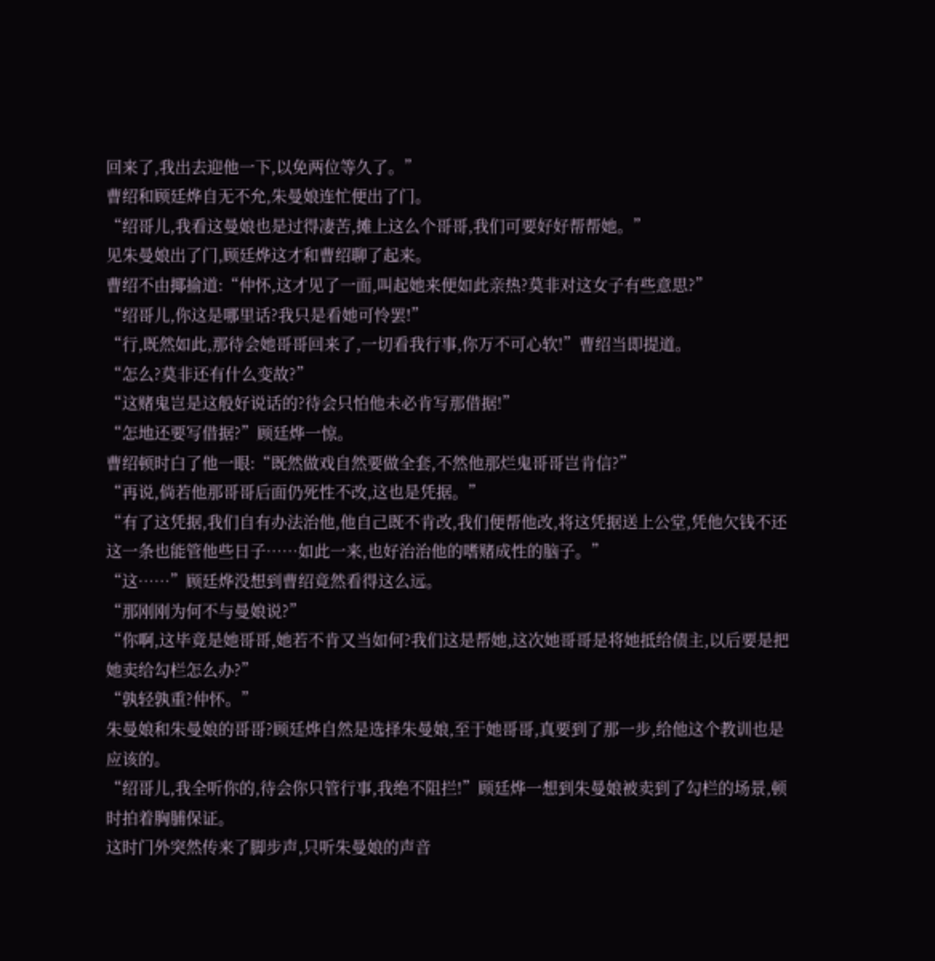回来了,我出去迎他一下,以免两位等久了。”
曹绍和顾廷烨自无不允,朱曼娘连忙便出了门。
“绍哥儿,我看这曼娘也是过得凄苦,摊上这么个哥哥,我们可要好好帮帮她。”
见朱曼娘出了门,顾廷烨这才和曹绍聊了起来。
曹绍不由揶揄道:“仲怀,这才见了一面,叫起她来便如此亲热?莫非对这女子有些意思?”
“绍哥儿,你这是哪里话?我只是看她可怜罢!”
“行,既然如此,那待会她哥哥回来了,一切看我行事,你万不可心软!”曹绍当即提道。
“怎么?莫非还有什么变故?”
“这赌鬼岂是这般好说话的?待会只怕他未必肯写那借据!”
“怎地还要写借据?”顾廷烨一惊。
曹绍顿时白了他一眼:“既然做戏自然要做全套,不然他那烂鬼哥哥岂肯信?”
“再说,倘若他那哥哥后面仍死性不改,这也是凭据。”
“有了这凭据,我们自有办法治他,他自己既不肯改,我们便帮他改,将这凭据送上公堂,凭他欠钱不还这一条也能管他些日子……如此一来,也好治治他的嗜赌成性的脑子。”
“这……”顾廷烨没想到曹绍竟然看得这么远。
“那刚刚为何不与曼娘说?”
“你啊,这毕竟是她哥哥,她若不肯又当如何?我们这是帮她,这次她哥哥是将她抵给债主,以后要是把她卖给勾栏怎么办?”
“孰轻孰重?仲怀。”
朱曼娘和朱曼娘的哥哥?顾廷烨自然是选择朱曼娘,至于她哥哥,真要到了那一步,给他这个教训也是应该的。
“绍哥儿,我全听你的,待会你只管行事,我绝不阻拦!”顾廷烨一想到朱曼娘被卖到了勾栏的场景,顿时拍着胸脯保证。
这时门外突然传来了脚步声,只听朱曼娘的声音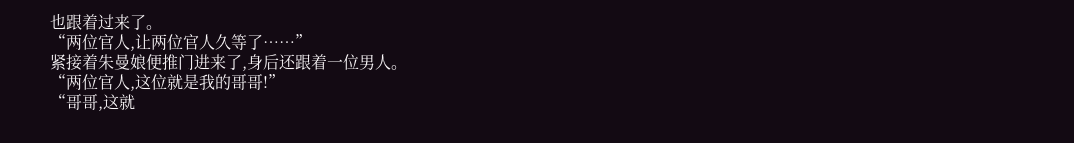也跟着过来了。
“两位官人,让两位官人久等了……”
紧接着朱曼娘便推门进来了,身后还跟着一位男人。
“两位官人,这位就是我的哥哥!”
“哥哥,这就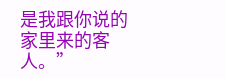是我跟你说的家里来的客人。”